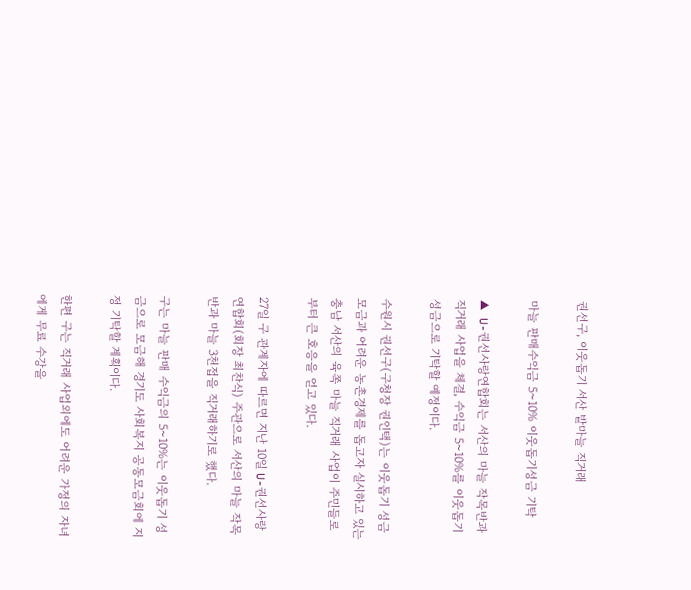권선구, 이웃돕기 서산 밭마늘 직거래

마늘 판매수익금 5~10% 이웃돕기성금 기탁

▲ U-권선사랑연합회는 서산의 마늘 작목반과 직거래 사업을 체결, 수익금 5~10%를 이웃돕기 성금으로 기탁할 예정이다.

수원시 권선구(구청장 권인택)는 이웃돕기 성금 모금과 어려운 농촌경제를 돕고자 실시하고 있는 충남 서산의 육쪽 마늘 직거래 사업이 주민들로부터 큰 호응을 얻고 있다.

27일 구 관계자에 따르면 지난 10일 U-권선사랑연합회(회장 최찬식) 주관으로 서산의 마늘 작목반과 마늘 3천접을 직거래하기로 했다.

구는 마늘 판매 수익금의 5~10%는 이웃돕기 성금으로 모금해 경기도 사회복지 공동모금회에 지정 기탁할 계획이다.

한편 구는 직거래 사업외에도 어려운 가정의 자녀에게 무료 수강을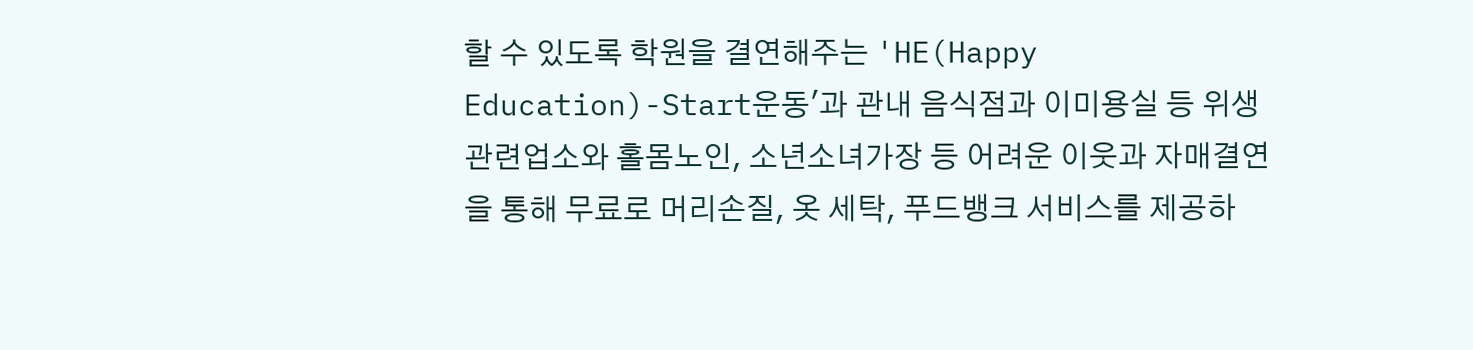할 수 있도록 학원을 결연해주는 'HE(Happy Education)-Start운동'과 관내 음식점과 이미용실 등 위생관련업소와 홀몸노인, 소년소녀가장 등 어려운 이웃과 자매결연을 통해 무료로 머리손질, 옷 세탁, 푸드뱅크 서비스를 제공하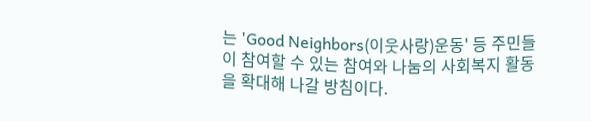는 'Good Neighbors(이웃사랑)운동' 등 주민들이 참여할 수 있는 참여와 나눔의 사회복지 활동을 확대해 나갈 방침이다.